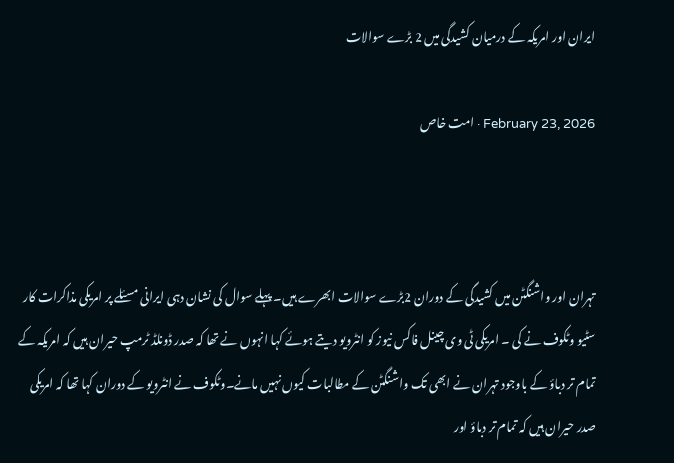ایران اور امریکہ کے درمیان کشیدگی میں 2 بڑے سوالات

February 23, 2026 · امت خاص



تہران اور واشنگٹن میں کشیدگی کے دوران 2بڑے سوالات ابھرے ہیں۔ پہلے سوال کی نشان دہی ایرانی مسئلے پر امریکی مذاکرات کار سٹیو وٹکوف نے کی ۔ امریکی ٹی وی چینل فاکس نیوز کو انٹرویو دیتے ہوئے کہا انہوں نے تھا کہ صدر ڈونلڈ ٹرمپ حیران ہیں کہ امریکہ کے تمام تر دباؤ کے باوجود تہران نے ابھی تک واشنگٹن کے مطالبات کیوں نہیں مانے۔وٹکوف نے انٹرویو کے دوران کہا تھا کہ امریکی صدر حیران ہیں کہ تمام تر دباؤ اور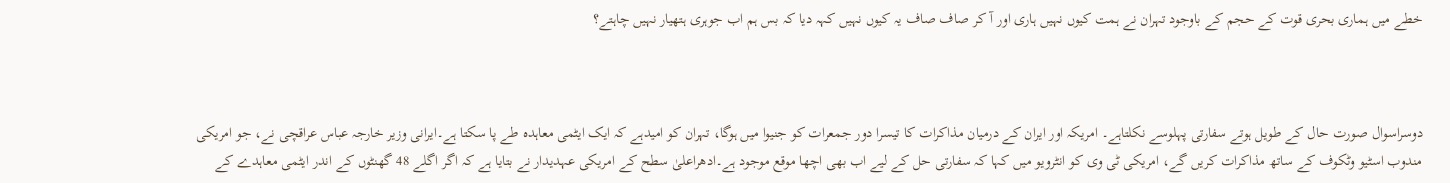خطے میں ہماری بحری قوت کے حجم کے باوجود تہران نے ہمت کیوں نہیں ہاری اور آ کر صاف صاف یہ کیوں نہیں کہہ دیا کہ بس ہم اب جوہری ہتھیار نہیں چاہتے؟



دوسراسوال صورت حال کے طویل ہوتے سفارتی پہلوسے نکلتاہے۔ امریکہ اور ایران کے درمیان مذاکرات کا تیسرا دور جمعرات کو جنیوا میں ہوگا، تہران کو امیدہے کہ ایک ایٹمی معاہدہ طے پا سکتا ہے۔ایرانی وزیر خارجہ عباس عراقچی نے، جو امریکی مندوب اسٹیو وٹکوف کے ساتھ مذاکرات کریں گے، امریکی ٹی وی کو انٹرویو میں کہا کہ سفارتی حل کے لیے اب بھی اچھا موقع موجود ہے۔ادھراعلیٰ سطح کے امریکی عہدیدار نے بتایا ہے کہ اگر اگلے 48 گھنٹوں کے اندر ایٹمی معاہدے کے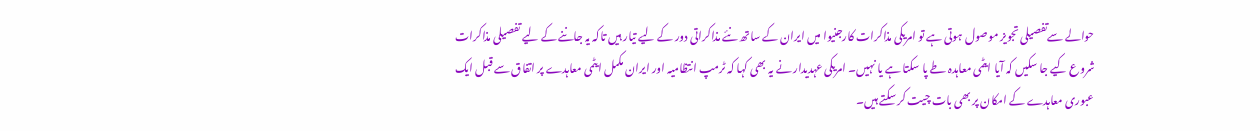حوالے سےتفصیلی تجویز موصول ہوتی ہے تو امریکی مذاکرات کارجنیوا میں ایران کے ساتھ نئے مذاکراتی دور کے لیے تیار ہیں تاکہ یہ جاننے کے لیے تفصیلی مذاکرات شروع کیے جا سکیں کہ آیا ایٹمی معاہدہ طے پا سکتا ہے یا نہیں۔ امریکی عہدیدار نے یہ بھی کہا کہ ٹرمپ انتظامیہ اور ایران مکمل ایٹمی معاہدے پر اتفاق سے قبل ایک عبوری معاہدے کے امکان پر بھی بات چیت کر سکتے ہیں۔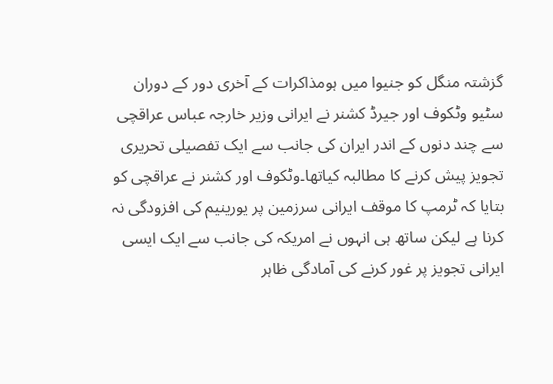گزشتہ منگل کو جنیوا میں ہومذاکرات کے آخری دور کے دوران سٹیو وٹکوف اور جیرڈ کشنر نے ایرانی وزیر خارجہ عباس عراقچی سے چند دنوں کے اندر ایران کی جانب سے ایک تفصیلی تحریری تجویز پیش کرنے کا مطالبہ کیاتھا۔وٹکوف اور کشنر نے عراقچی کو بتایا کہ ٹرمپ کا موقف ایرانی سرزمین پر یورینیم کی افزودگی نہ کرنا ہے لیکن ساتھ ہی انہوں نے امریکہ کی جانب سے ایک ایسی ایرانی تجویز پر غور کرنے کی آمادگی ظاہر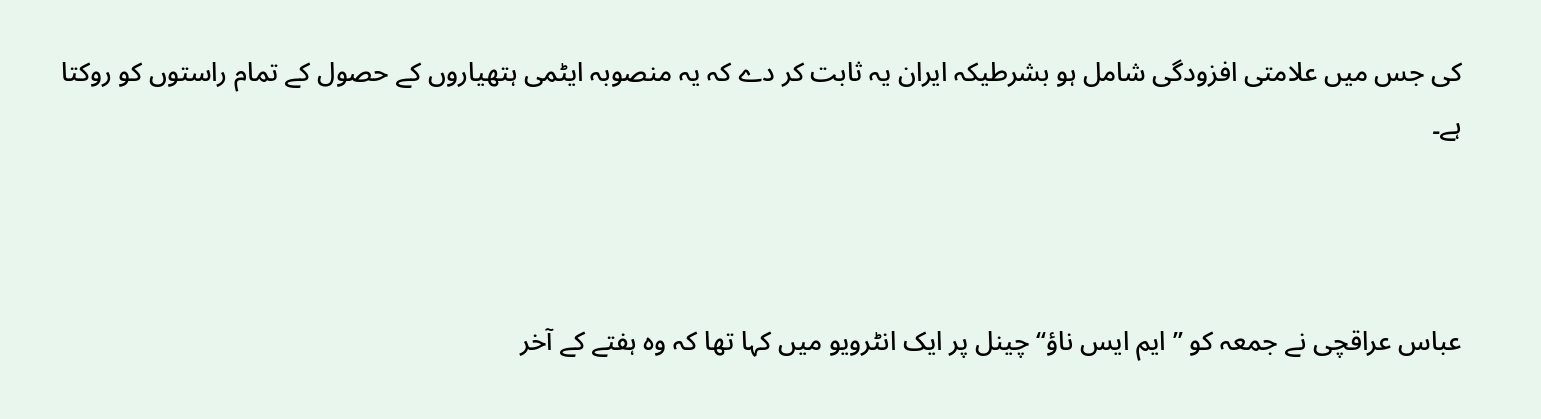کی جس میں علامتی افزودگی شامل ہو بشرطیکہ ایران یہ ثابت کر دے کہ یہ منصوبہ ایٹمی ہتھیاروں کے حصول کے تمام راستوں کو روکتا ہے۔



عباس عراقچی نے جمعہ کو ’’ ایم ایس ناؤ‘‘ چینل پر ایک انٹرویو میں کہا تھا کہ وہ ہفتے کے آخر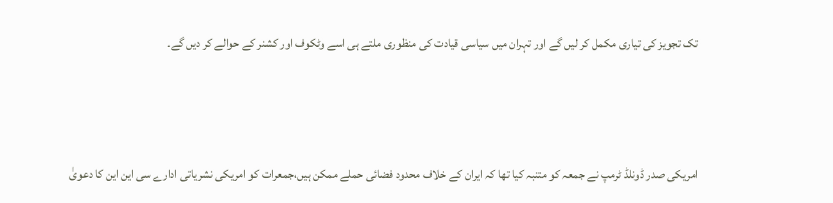تک تجویز کی تیاری مکمل کر لیں گے اور تہران میں سیاسی قیادت کی منظوری ملتے ہی اسے وٹکوف اور کشنر کے حوالے کر دیں گے۔



امریکی صدر ڈونلڈ ٹرمپ نے جمعہ کو متنبہ کیا تھا کہ ایران کے خلاف محدود فضائی حملے ممکن ہیں،جمعرات کو امریکی نشریاتی ادارے سی این این کا دعویٰ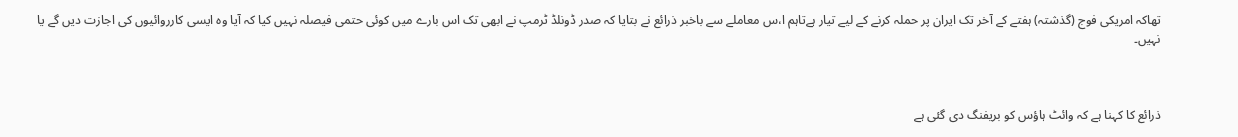تھاکہ امریکی فوج (گذشتہ) ہفتے کے آخر تک ایران پر حملہ کرنے کے لیے تیار ہےتاہم ا،س معاملے سے باخبر ذرائع نے بتایا کہ صدر ڈونلڈ ٹرمپ نے ابھی تک اس بارے میں کوئی حتمی فیصلہ نہیں کیا کہ آیا وہ ایسی کارروائیوں کی اجازت دیں گے یا نہیں۔



ذرائع کا کہنا ہے کہ وائٹ ہاؤس کو بریفنگ دی گئی ہے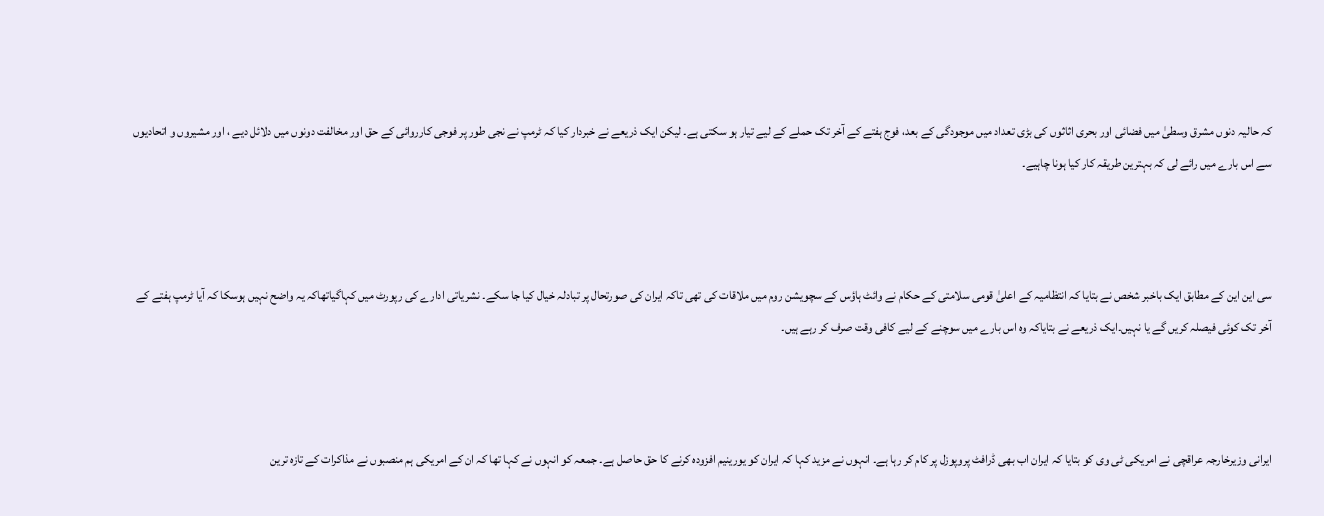کہ حالیہ دنوں مشرق وسطیٰ میں فضائی اور بحری اثاثوں کی بڑی تعداد میں موجودگی کے بعد، فوج ہفتے کے آخر تک حملے کے لیے تیار ہو سکتی ہے۔ لیکن ایک ذریعے نے خبردار کیا کہ ٹرمپ نے نجی طور پر فوجی کارروائی کے حق اور مخالفت دونوں میں دلائل دیے ، اور مشیروں و اتحادیوں سے اس بارے میں رائے لی کہ بہترین طریقہ کار کیا ہونا چاہیے۔



سی این این کے مطابق ایک باخبر شخص نے بتایا کہ انتظامیہ کے اعلیٰ قومی سلامتی کے حکام نے وائٹ ہاؤس کے سچویشن روم میں ملاقات کی تھی تاکہ ایران کی صورتحال پر تبادلہ خیال کیا جا سکے۔ نشریاتی ادارے کی رپورٹ میں کہاگیاتھاکہ یہ واضح نہیں ہوسکا کہ آیا ٹرمپ ہفتے کے آخر تک کوئی فیصلہ کریں گے یا نہیں۔ایک ذریعے نے بتایاکہ وہ اس بارے میں سوچنے کے لیے کافی وقت صرف کر رہے ہیں۔



ایرانی وزیرخارجہ عراقچی نے امریکی ٹی وی کو بتایا کہ ایران اب بھی ڈرافٹ پروپوزل پر کام کر رہا ہے۔ انہوں نے مزید کہا کہ ایران کو یورینیم افزودہ کرنے کا حق حاصل ہے۔ جمعہ کو انہوں نے کہا تھا کہ ان کے امریکی ہم منصبوں نے مذاکرات کے تازہ ترین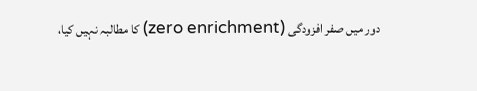دور میں صفر افزودگی (zero enrichment) کا مطالبہ نہیں کیا،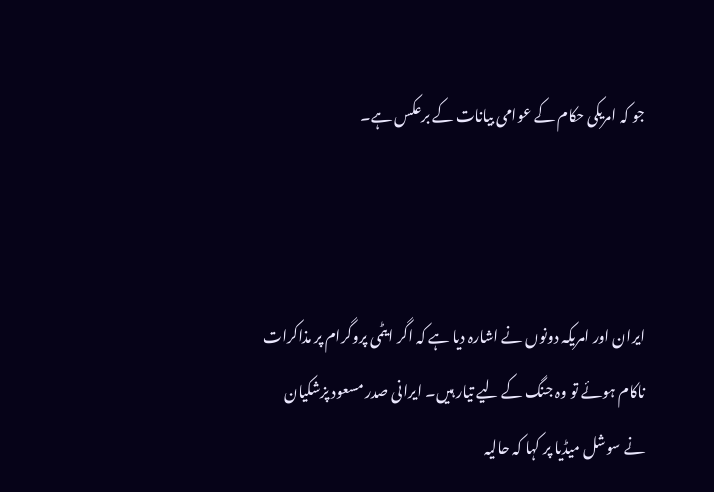جو کہ امریکی حکام کے عوامی بیانات کے برعکس ہے۔



ایران اور امریکہ دونوں نے اشارہ دیا ہے کہ اگر ایٹمی پروگرام پر مذاکرات ناکام ہوئے تو وہ جنگ کے لیے تیار ہیں۔ ایرانی صدر مسعود پزشکیان نے سوشل میڈیا پر کہا کہ حالیہ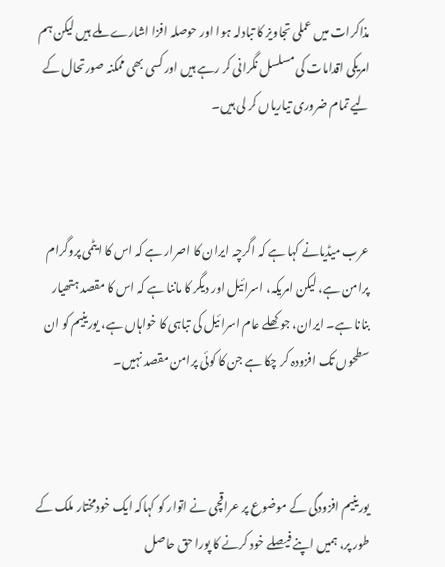مذاکرات میں عملی تجاویز کا تبادلہ ہوا اور حوصلہ افزا اشارے ملے ہیں لیکن ہم امریکی اقدامات کی مسلسل نگرانی کر رہے ہیں اور کسی بھی ممکنہ صورتحال کے لیے تمام ضروری تیاریاں کر لی ہیں۔



عرب میڈیانے کہا ہے کہ اگرچہ ایران کا اصرار ہے کہ اس کا ایٹمی پروگرام پرامن ہے، لیکن امریکہ، اسرائیل اور دیگر کا ماننا ہے کہ اس کا مقصد ہتھیار بنانا ہے۔ ایران، جو کھلے عام اسرائیل کی تباہی کا خواہاں ہے، یورینیم کو ان سطحوں تک افزودہ کر چکا ہے جن کا کوئی پرامن مقصد نہیں۔



یورینیم افزودگی کے موضوع پر عراقچی نے اتوار کو کہاکہ ایک خودمختار ملک کے طور پر، ہمیں اپنے فیصلے خود کرنے کا پورا حق حاصل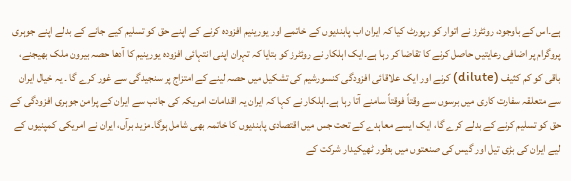ہے۔اس کے باوجود، روئٹرز نے اتوار کو رپورٹ کیا کہ ایران اب پابندیوں کے خاتمے اور یورینیم افزودہ کرنے کے اپنے حق کو تسلیم کیے جانے کے بدلے اپنے جوہری پروگرام پر اضافی رعایتیں حاصل کرنے کا تقاضا کر رہا ہے۔ایک اہلکار نے روئٹرز کو بتایا کہ تہران اپنی انتہائی افزودہ یورینیم کا آدھا حصہ بیرون ملک بھیجنے، باقی کو کم کثیف (dilute) کرنے اور ایک علاقائی افزودگی کنسورشیم کی تشکیل میں حصہ لینے کے امتزاج پر سنجیدگی سے غور کرے گا ۔ یہ خیال ایران سے متعلقہ سفارت کاری میں برسوں سے وقتاً فوقتاً سامنے آتا رہا ہے۔اہلکار نے کہا کہ ایران یہ اقدامات امریکہ کی جانب سے ایران کے پرامن جوہری افزودگی کے حق کو تسلیم کرنے کے بدلے کرے گا، ایک ایسے معاہدے کے تحت جس میں اقتصادی پابندیوں کا خاتمہ بھی شامل ہوگا۔مزید برآں، ایران نے امریکی کمپنیوں کے لیے ایران کی بڑی تیل اور گیس کی صنعتوں میں بطور ٹھیکیدار شرکت کے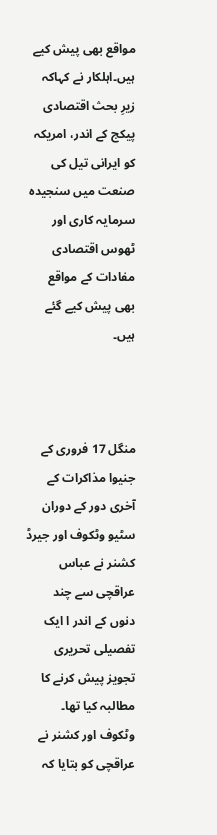مواقع بھی پیش کیے ہیں۔اہلکار نے کہاکہ زیرِ بحث اقتصادی پیکج کے اندر، امریکہ کو ایرانی تیل کی صنعت میں سنجیدہ سرمایہ کاری اور ٹھوس اقتصادی مفادات کے مواقع بھی پیش کیے گئے ہیں۔



منگل 17 فروری کے جنیوا مذاکرات کے آخری دور کے دوران سٹیو وٹکوف اور جیرڈ کشنر نے عباس عراقچی سے چند دنوں کے اندر ا ایک تفصیلی تحریری تجویز پیش کرنے کا مطالبہ کیا تھا۔ وٹکوف اور کشنر نے عراقچی کو بتایا کہ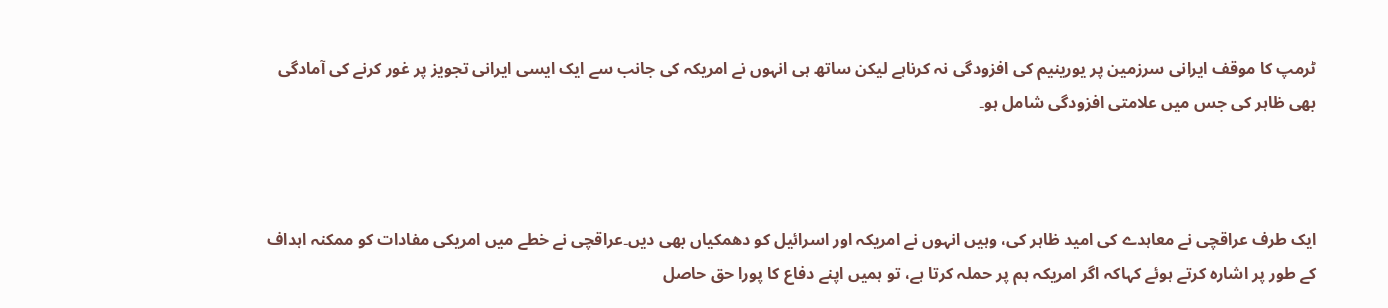ٹرمپ کا موقف ایرانی سرزمین پر یورینیم کی افزودگی نہ کرناہے لیکن ساتھ ہی انہوں نے امریکہ کی جانب سے ایک ایسی ایرانی تجویز پر غور کرنے کی آمادگی بھی ظاہر کی جس میں علامتی افزودگی شامل ہو۔



ایک طرف عراقچی نے معاہدے کی امید ظاہر کی، وہیں انہوں نے امریکہ اور اسرائیل کو دھمکیاں بھی دیں۔عراقچی نے خطے میں امریکی مفادات کو ممکنہ اہداف کے طور پر اشارہ کرتے ہوئے کہاکہ اگر امریکہ ہم پر حملہ کرتا ہے، تو ہمیں اپنے دفاع کا پورا حق حاصل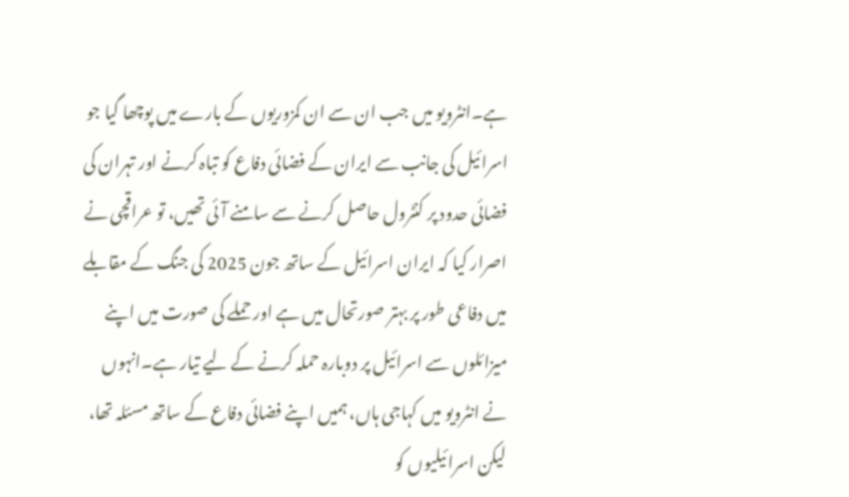ہے۔انٹرویو میں جب ان سے ان کمزوریوں کے بارے میں پوچھا گیا جو اسرائیل کی جانب سے ایران کے فضائی دفاع کو تباہ کرنے اور تہران کی فضائی حدود پر کنٹرول حاصل کرنے سے سامنے آئی تھیں، تو عراقچی نے اصرار کیا کہ ایران اسرائیل کے ساتھ جون 2025 کی جنگ کے مقابلے میں دفاعی طور پر بہتر صورتحال میں ہے اور حملے کی صورت میں اپنے میزائلوں سے اسرائیل پر دوبارہ حملہ کرنے کے لیے تیار ہے۔انہوں نے انٹرویو میں کہاجی ہاں، ہمیں اپنے فضائی دفاع کے ساتھ مسئلہ تھا، لیکن اسرائیلیوں کو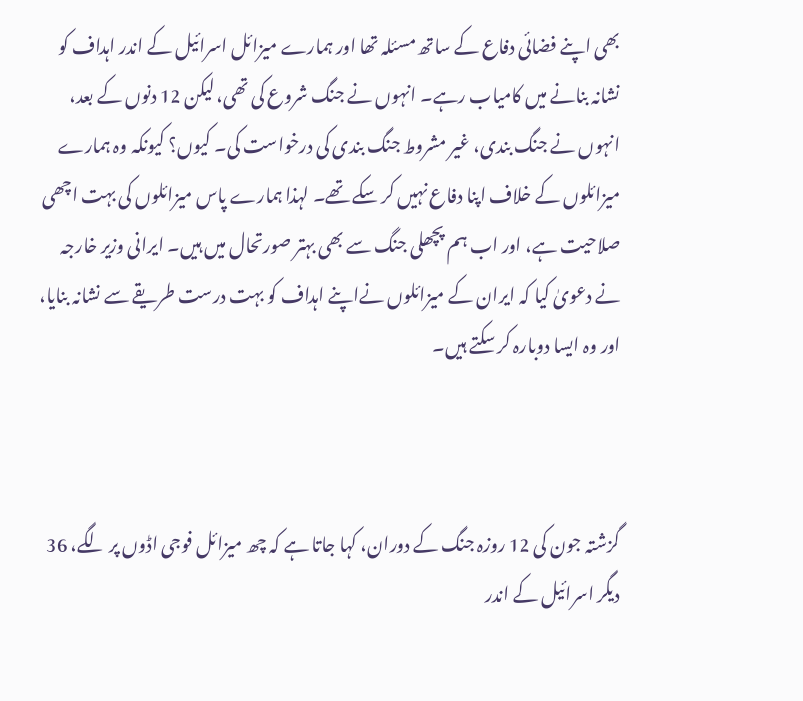بھی اپنے فضائی دفاع کے ساتھ مسئلہ تھا اور ہمارے میزائل اسرائیل کے اندر اہداف کو نشانہ بنانے میں کامیاب رہے۔ انہوں نے جنگ شروع کی تھی، لیکن 12 دنوں کے بعد، انہوں نے جنگ بندی، غیر مشروط جنگ بندی کی درخواست کی۔ کیوں؟ کیونکہ وہ ہمارے میزائلوں کے خلاف اپنا دفاع نہیں کر سکے تھے۔ لہذا ہمارے پاس میزائلوں کی بہت اچھی صلاحیت ہے، اور اب ہم پچھلی جنگ سے بھی بہتر صورتحال میں ہیں۔ ایرانی وزیر خارجہ نے دعویٰ کیا کہ ایران کے میزائلوں نےاپنے اہداف کو بہت درست طریقے سے نشانہ بنایا، اور وہ ایسا دوبارہ کر سکتے ہیں۔



گزشتہ جون کی 12 روزہ جنگ کے دوران، کہا جاتا ہے کہ چھ میزائل فوجی اڈوں پر لگے، 36 دیگر اسرائیل کے اندر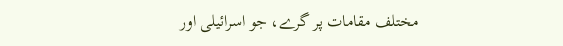مختلف مقامات پر گرے، جو اسرائیلی اور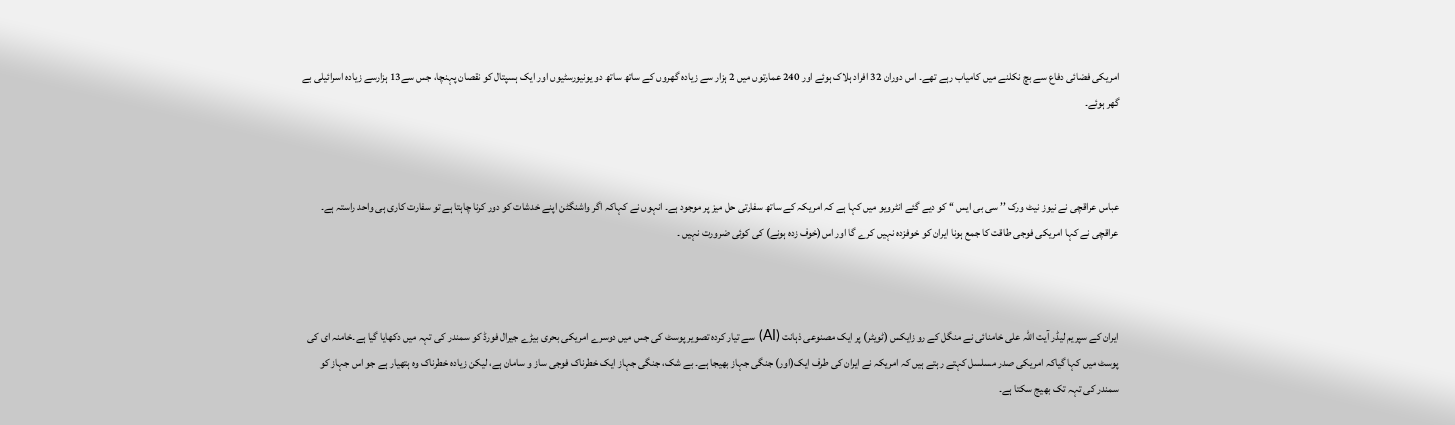امریکی فضائی دفاع سے بچ نکلنے میں کامیاب رہے تھے۔ اس دوران 32 افراد ہلاک ہوئے اور 240 عمارتوں میں 2 ہزار سے زیادہ گھروں کے ساتھ ساتھ دو یونیورسٹیوں اور ایک ہسپتال کو نقصان پہنچا، جس سے13 ہزارسے زیادہ اسرائیلی بے گھر ہوئے۔



عباس عراقچی نے نیوز نیٹ ورک ’’ سی بی ایس ‘‘ کو دیے گئے انٹرویو میں کہا ہے کہ امریکہ کے ساتھ سفارتی حل میز پر موجود ہے۔ انہوں نے کہاکہ اگر واشنگٹن اپنے خدشات کو دور کرنا چاہتا ہے تو سفارت کاری ہی واحد راستہ ہے۔ عراقچی نے کہا امریکی فوجی طاقت کا جمع ہونا ایران کو خوفزدہ نہیں کرے گا اور اس(خوف زدہ ہونے) کی کوئی ضرورت نہیں ۔



ایران کے سپریم لیڈر آیت اللہ علی خامنائی نے منگل کے رو زایکس (ٹویٹر) پر ایک مصنوعی ذہانت (AI) سے تیار کردہ تصویر پوسٹ کی جس میں دوسرے امریکی بحری بیڑے جیرال فورڈ کو سمندر کی تہہ میں دکھایا گیا ہے۔خامنہ ای کی پوسٹ میں کہا گیاکہ امریکی صدر مسلسل کہتے رہتے ہیں کہ امریکہ نے ایران کی طرف ایک(اور) جنگی جہاز بھیجا ہے۔ بے شک، جنگی جہاز ایک خطرناک فوجی ساز و سامان ہے، لیکن زیادہ خطرناک وہ ہتھیار ہے جو اس جہاز کو سمندر کی تہہ تک بھیج سکتا ہے۔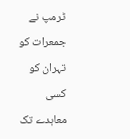ٹرمپ نے جمعرات کو تہران کو کسی معاہدے تک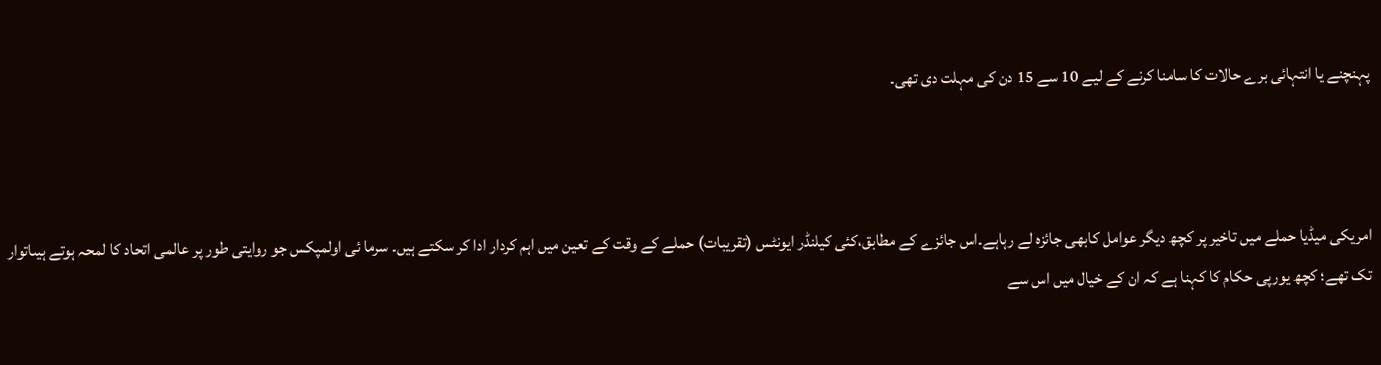پہنچنے یا انتہائی برے حالات کا سامنا کرنے کے لیے 10 سے 15 دن کی مہلت دی تھی۔



امریکی میڈیا حملے میں تاخیر پر کچھ دیگر عوامل کابھی جائزہ لے رہاہے۔اس جائزے کے مطابق،کئی کیلنڈر ایونٹس (تقریبات) حملے کے وقت کے تعین میں اہم کردار ادا کر سکتے ہیں۔ سرما ئی اولمپکس جو روایتی طور پر عالمی اتحاد کا لمحہ ہوتے ہیںاتوار تک تھے؛ کچھ یورپی حکام کا کہنا ہے کہ ان کے خیال میں اس سے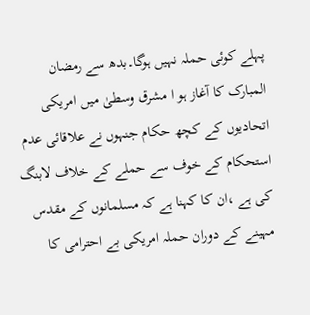پہلے کوئی حملہ نہیں ہوگا۔بدھ سے رمضان المبارک کا آغاز ہو ا مشرق وسطیٰ میں امریکی اتحادیوں کے کچھ حکام جنہوں نے علاقائی عدم استحکام کے خوف سے حملے کے خلاف لابنگ کی ہے ،ان کا کہنا ہے کہ مسلمانوں کے مقدس مہینے کے دوران حملہ امریکی بے احترامی کا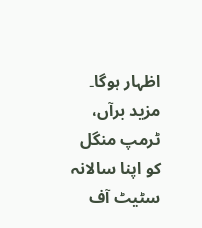اظہار ہوگا۔ مزید برآں، ٹرمپ منگل کو اپنا سالانہ سٹیٹ آف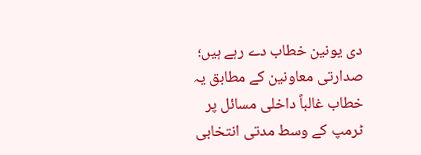دی یونین خطاب دے رہے ہیں؛ صدارتی معاونین کے مطابق یہ خطاب غالباً داخلی مسائل پر ٹرمپ کے وسط مدتی انتخابی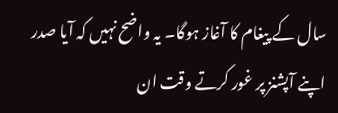سال کے پیغام کا آغاز ہوگا۔ یہ واضح نہیں کہ آیا صدر اپنے آپشنز پر غور کرتے وقت ان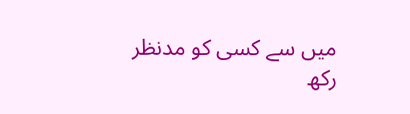میں سے کسی کو مدنظر رکھ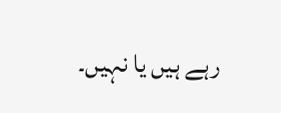رہے ہیں یا نہیں۔